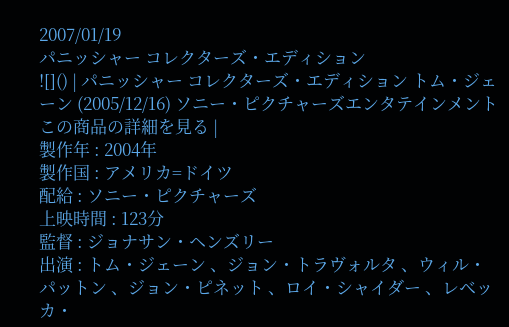2007/01/19
パニッシャー コレクターズ・エディション
![]() | パニッシャー コレクターズ・エディション トム・ジェーン (2005/12/16) ソニー・ピクチャーズエンタテインメント この商品の詳細を見る |
製作年 : 2004年
製作国 : アメリカ=ドイツ
配給 : ソニー・ピクチャーズ
上映時間 : 123分
監督 : ジョナサン・ヘンズリー
出演 : トム・ジェーン 、ジョン・トラヴォルタ 、ウィル・パットン 、ジョン・ピネット 、ロイ・シャイダー 、レベッカ・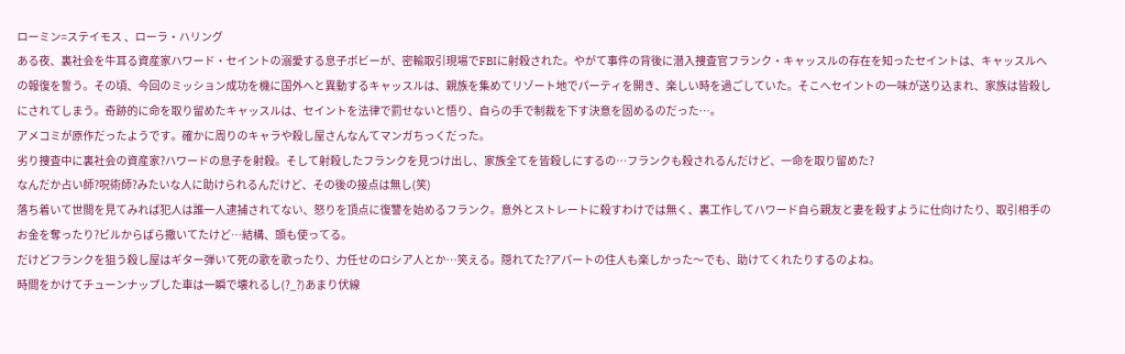ローミン=ステイモス 、ローラ・ハリング
ある夜、裏社会を牛耳る資産家ハワード・セイントの溺愛する息子ボビーが、密輸取引現場でFBIに射殺された。やがて事件の背後に潜入捜査官フランク・キャッスルの存在を知ったセイントは、キャッスルへの報復を誓う。その頃、今回のミッション成功を機に国外へと異動するキャッスルは、親族を集めてリゾート地でパーティを開き、楽しい時を過ごしていた。そこへセイントの一味が送り込まれ、家族は皆殺しにされてしまう。奇跡的に命を取り留めたキャッスルは、セイントを法律で罰せないと悟り、自らの手で制裁を下す決意を固めるのだった…。
アメコミが原作だったようです。確かに周りのキャラや殺し屋さんなんてマンガちっくだった。
劣り捜査中に裏社会の資産家?ハワードの息子を射殺。そして射殺したフランクを見つけ出し、家族全てを皆殺しにするの…フランクも殺されるんだけど、一命を取り留めた?
なんだか占い師?呪術師?みたいな人に助けられるんだけど、その後の接点は無し(笑)
落ち着いて世間を見てみれば犯人は誰一人逮捕されてない、怒りを頂点に復讐を始めるフランク。意外とストレートに殺すわけでは無く、裏工作してハワード自ら親友と妻を殺すように仕向けたり、取引相手のお金を奪ったり?ビルからばら撒いてたけど…結構、頭も使ってる。
だけどフランクを狙う殺し屋はギター弾いて死の歌を歌ったり、力任せのロシア人とか…笑える。隠れてた?アパートの住人も楽しかった〜でも、助けてくれたりするのよね。
時間をかけてチューンナップした車は一瞬で壊れるし(?_?)あまり伏線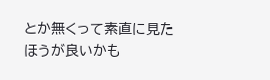とか無くって素直に見たほうが良いかも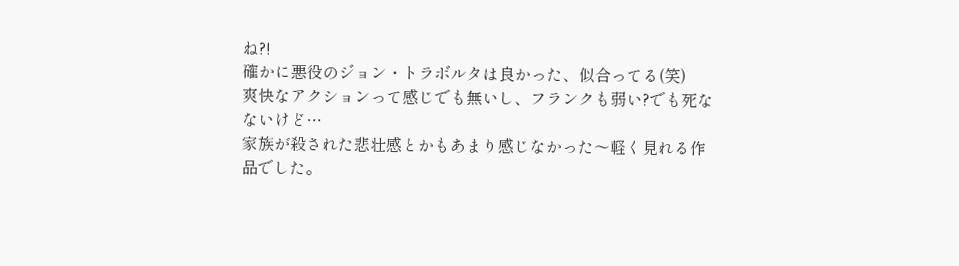ね?!
確かに悪役のジョン・トラボルタは良かった、似合ってる(笑)
爽快なアクションって感じでも無いし、フランクも弱い?でも死なないけど…
家族が殺された悲壮感とかもあまり感じなかった〜軽く見れる作品でした。